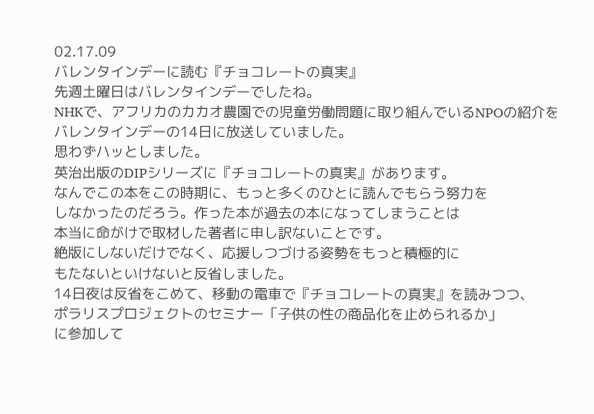02.17.09
バレンタインデーに読む『チョコレートの真実』
先週土曜日はバレンタインデーでしたね。
NHKで、アフリカのカカオ農園での児童労働問題に取り組んでいるNPOの紹介を
バレンタインデーの14日に放送していました。
思わずハッとしました。
英治出版のDIPシリーズに『チョコレートの真実』があります。
なんでこの本をこの時期に、もっと多くのひとに読んでもらう努力を
しなかったのだろう。作った本が過去の本になってしまうことは
本当に命がけで取材した著者に申し訳ないことです。
絶版にしないだけでなく、応援しつづける姿勢をもっと積極的に
もたないといけないと反省しました。
14日夜は反省をこめて、移動の電車で『チョコレートの真実』を読みつつ、
ポラリスプロジェクトのセミナー「子供の性の商品化を止められるか」
に参加して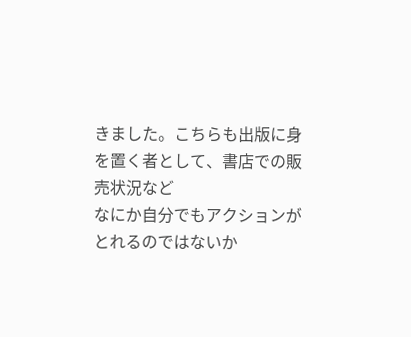きました。こちらも出版に身を置く者として、書店での販売状況など
なにか自分でもアクションがとれるのではないか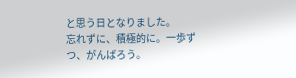と思う日となりました。
忘れずに、積極的に。一歩ずつ、がんばろう。